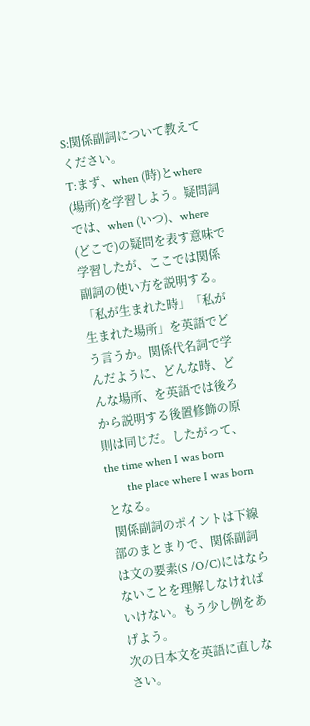S:関係副詞について教えてください。
T:まず、when (時)とwhere (場所)を学習しよう。疑問詞では、when (いつ)、where
(どこで)の疑問を表す意味で学習したが、ここでは関係副詞の使い方を説明する。
「私が生まれた時」「私が生まれた場所」を英語でどう言うか。関係代名詞で学んだように、どんな時、どんな場所、を英語では後ろから説明する後置修飾の原則は同じだ。したがって、the time when I was born
       the place where I was born となる。
 関係副詞のポイントは下線部のまとまりで、関係副詞は文の要素(S /O/C)にはならないことを理解しなければいけない。もう少し例をあげよう。
次の日本文を英語に直しなさい。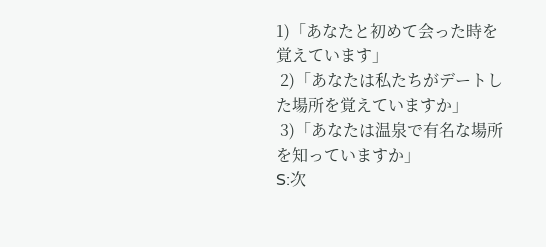1)「あなたと初めて会った時を覚えています」
 2)「あなたは私たちがデートした場所を覚えていますか」
 3)「あなたは温泉で有名な場所を知っていますか」
S:次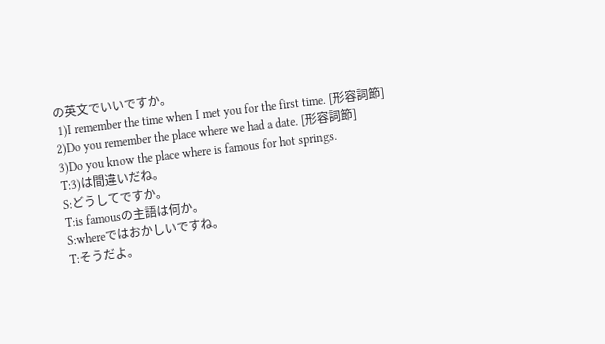の英文でいいですか。
 1)I remember the time when I met you for the first time. [形容詞節]
2)Do you remember the place where we had a date. [形容詞節]
3)Do you know the place where is famous for hot springs.
T:3)は間違いだね。
S:どうしてですか。
T:is famousの主語は何か。
S:whereではおかしいですね。
T:そうだよ。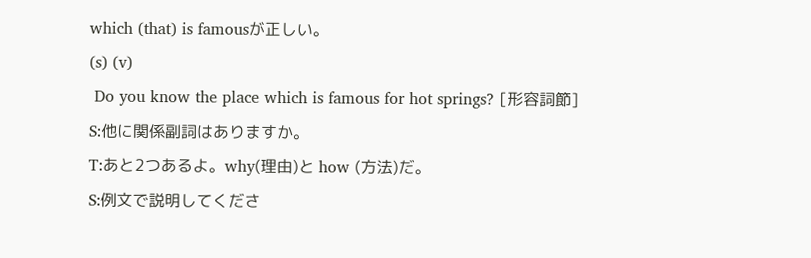which (that) is famousが正しい。
(s) (v)
 Do you know the place which is famous for hot springs? [形容詞節]
S:他に関係副詞はありますか。
T:あと2つあるよ。why(理由)と how (方法)だ。
S:例文で説明してくださ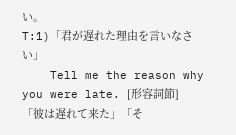い。
T:1)「君が遅れた理由を言いなさい」
    Tell me the reason why you were late. [形容詞節]
「彼は遅れて来た」「そ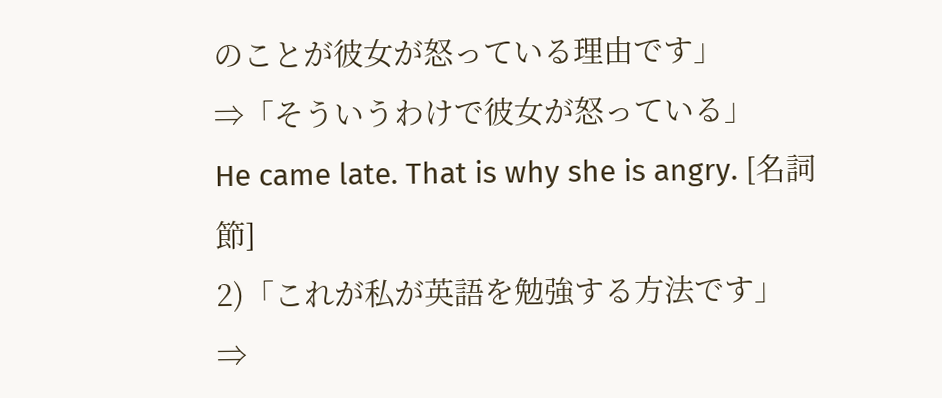のことが彼女が怒っている理由です」
⇒「そういうわけで彼女が怒っている」
He came late. That is why she is angry. [名詞節]
2)「これが私が英語を勉強する方法です」
⇒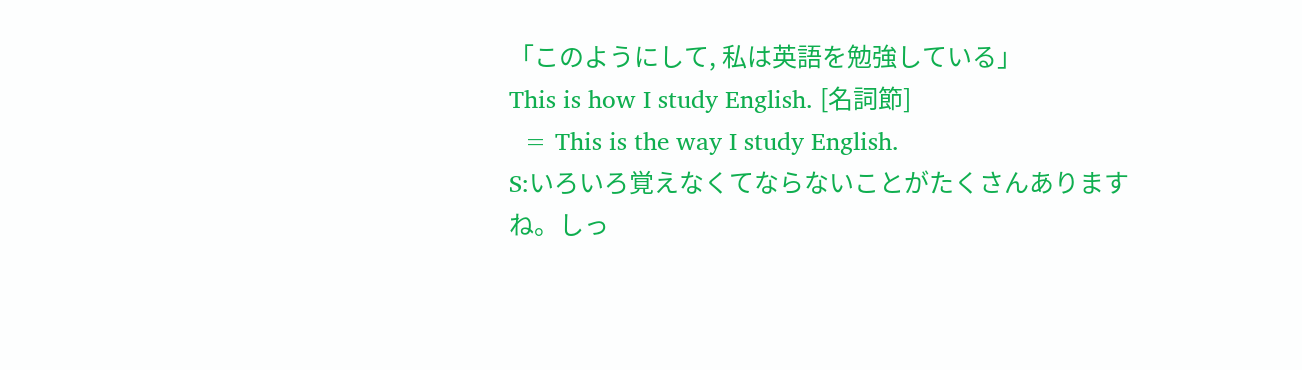「このようにして, 私は英語を勉強している」
This is how I study English. [名詞節]
  = This is the way I study English.
S:いろいろ覚えなくてならないことがたくさんありますね。しっ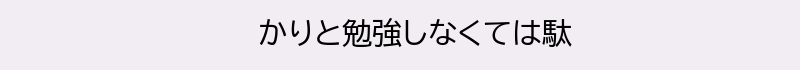かりと勉強しなくては駄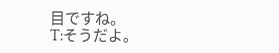目ですね。
T:そうだよ。